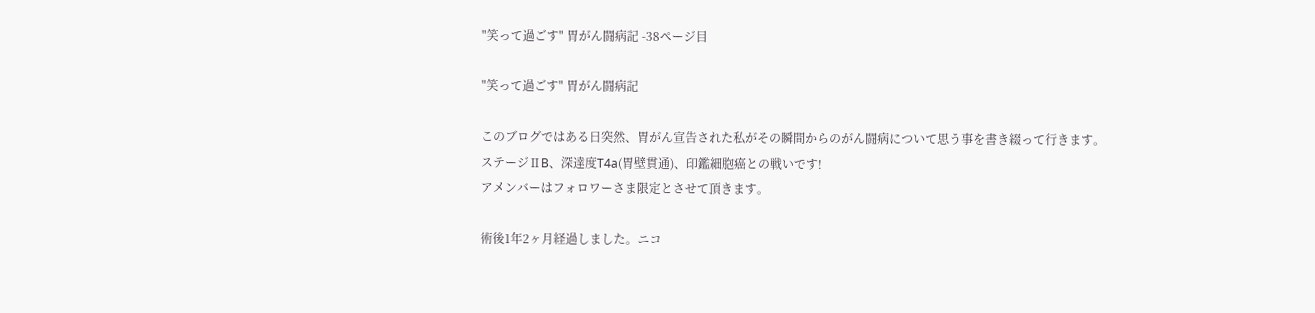"笑って過ごす" 胃がん闘病記 -38ページ目

"笑って過ごす" 胃がん闘病記

このブログではある日突然、胃がん宣告された私がその瞬間からのがん闘病について思う事を書き綴って行きます。
ステージⅡB、深達度T4a(胃壁貫通)、印鑑細胞癌との戦いです!
アメンバーはフォロワーさま限定とさせて頂きます。

術後1年2ヶ月経過しました。ニコ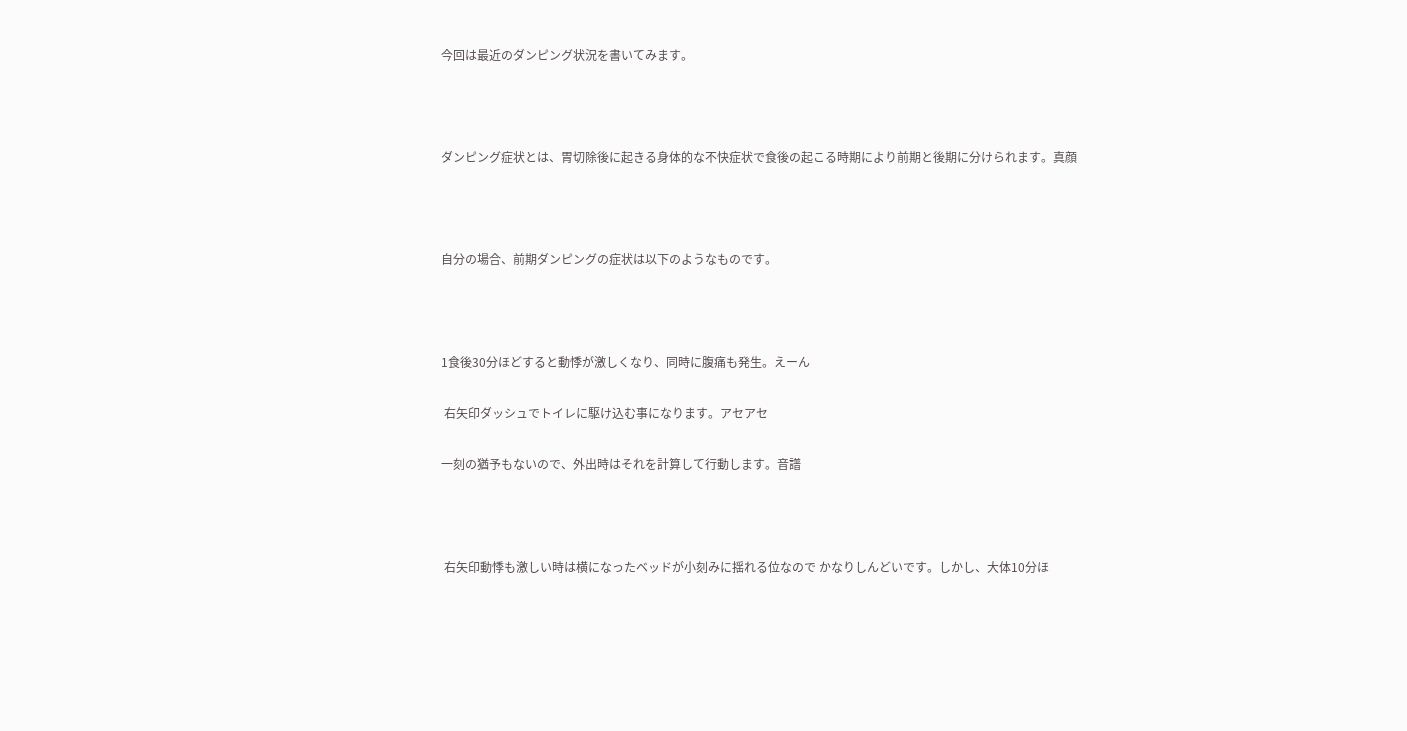今回は最近のダンピング状況を書いてみます。



ダンピング症状とは、胃切除後に起きる身体的な不快症状で食後の起こる時期により前期と後期に分けられます。真顔



自分の場合、前期ダンピングの症状は以下のようなものです。



1食後30分ほどすると動悸が激しくなり、同時に腹痛も発生。えーん

 右矢印ダッシュでトイレに駆け込む事になります。アセアセ

一刻の猶予もないので、外出時はそれを計算して行動します。音譜



 右矢印動悸も激しい時は横になったベッドが小刻みに揺れる位なので かなりしんどいです。しかし、大体10分ほ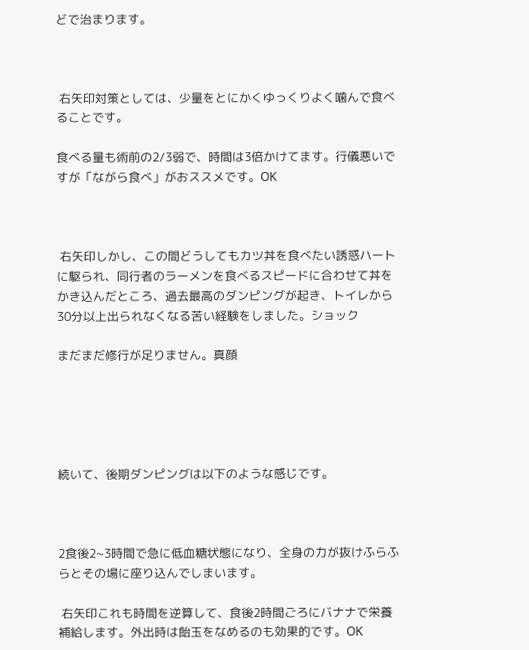どで治まります。



 右矢印対策としては、少量をとにかくゆっくりよく噛んで食べることです。

食べる量も術前の2/3弱で、時間は3倍かけてます。行儀悪いですが「ながら食べ」がおススメです。OK



 右矢印しかし、この間どうしてもカツ丼を食べたい誘惑ハートに駆られ、同行者のラーメンを食べるスピードに合わせて丼をかき込んだところ、過去最高のダンピングが起き、トイレから30分以上出られなくなる苦い経験をしました。ショック

まだまだ修行が足りません。真顔





続いて、後期ダンピングは以下のような感じです。



2食後2~3時間で急に低血糖状態になり、全身の力が抜けふらふらとその場に座り込んでしまいます。

 右矢印これも時間を逆算して、食後2時間ごろにバナナで栄養補給します。外出時は飴玉をなめるのも効果的です。OK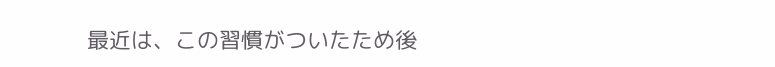最近は、この習慣がついたため後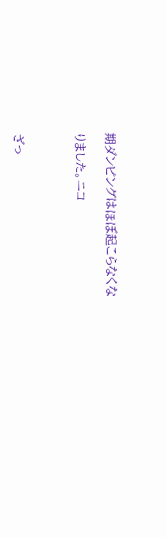期ダンピングはほぼ起こらなくな

りました。ニコ



ざっ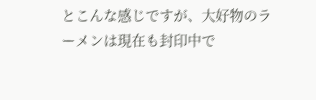とこんな感じですが、大好物のラーメンは現在も封印中で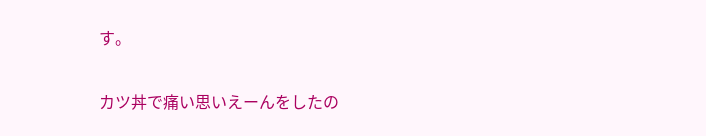す。

カツ丼で痛い思いえーんをしたの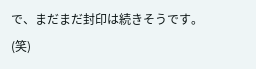で、まだまだ封印は続きそうです。(笑)